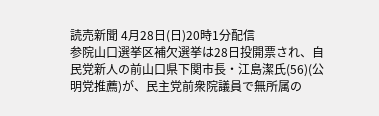読売新聞 4月28日(日)20時1分配信
参院山口選挙区補欠選挙は28日投開票され、自民党新人の前山口県下関市長・江島潔氏(56)(公明党推薦)が、民主党前衆院議員で無所属の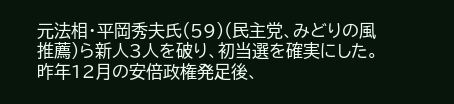元法相・平岡秀夫氏(59)(民主党、みどりの風推薦)ら新人3人を破り、初当選を確実にした。
昨年12月の安倍政権発足後、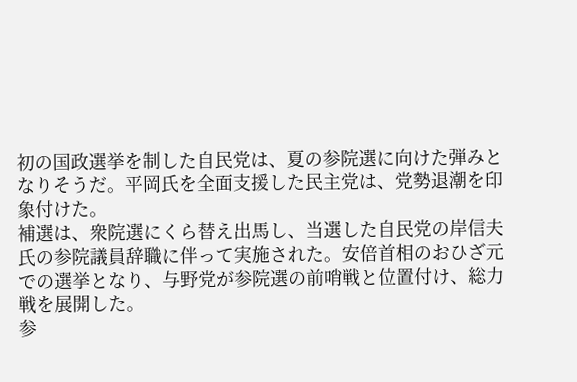初の国政選挙を制した自民党は、夏の参院選に向けた弾みとなりそうだ。平岡氏を全面支援した民主党は、党勢退潮を印象付けた。
補選は、衆院選にくら替え出馬し、当選した自民党の岸信夫氏の参院議員辞職に伴って実施された。安倍首相のおひざ元での選挙となり、与野党が参院選の前哨戦と位置付け、総力戦を展開した。
参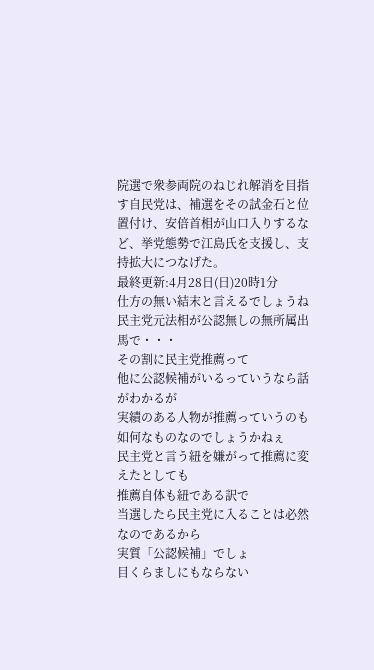院選で衆参両院のねじれ解消を目指す自民党は、補選をその試金石と位置付け、安倍首相が山口入りするなど、挙党態勢で江島氏を支援し、支持拡大につなげた。
最終更新:4月28日(日)20時1分
仕方の無い結末と言えるでしょうね
民主党元法相が公認無しの無所属出馬で・・・
その割に民主党推薦って
他に公認候補がいるっていうなら話がわかるが
実績のある人物が推薦っていうのも如何なものなのでしょうかねぇ
民主党と言う紐を嫌がって推薦に変えたとしても
推薦自体も紐である訳で
当選したら民主党に入ることは必然なのであるから
実質「公認候補」でしょ
目くらましにもならない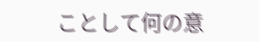ことして何の意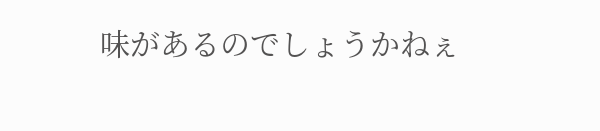味があるのでしょうかねぇ